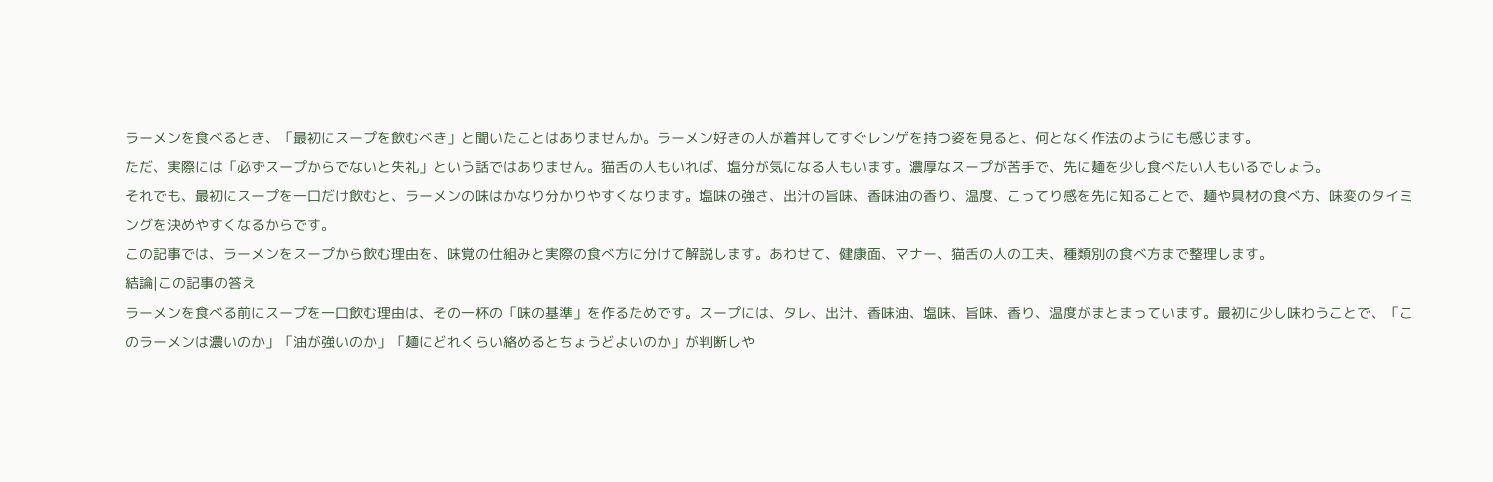ラーメンを食べるとき、「最初にスープを飲むべき」と聞いたことはありませんか。ラーメン好きの人が着丼してすぐレンゲを持つ姿を見ると、何となく作法のようにも感じます。
ただ、実際には「必ずスープからでないと失礼」という話ではありません。猫舌の人もいれば、塩分が気になる人もいます。濃厚なスープが苦手で、先に麺を少し食べたい人もいるでしょう。
それでも、最初にスープを一口だけ飲むと、ラーメンの味はかなり分かりやすくなります。塩味の強さ、出汁の旨味、香味油の香り、温度、こってり感を先に知ることで、麺や具材の食べ方、味変のタイミングを決めやすくなるからです。
この記事では、ラーメンをスープから飲む理由を、味覚の仕組みと実際の食べ方に分けて解説します。あわせて、健康面、マナー、猫舌の人の工夫、種類別の食べ方まで整理します。
結論|この記事の答え
ラーメンを食べる前にスープを一口飲む理由は、その一杯の「味の基準」を作るためです。スープには、タレ、出汁、香味油、塩味、旨味、香り、温度がまとまっています。最初に少し味わうことで、「このラーメンは濃いのか」「油が強いのか」「麺にどれくらい絡めるとちょうどよいのか」が判断しや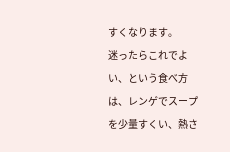すくなります。
迷ったらこれでよい、という食べ方は、レンゲでスープを少量すくい、熱さ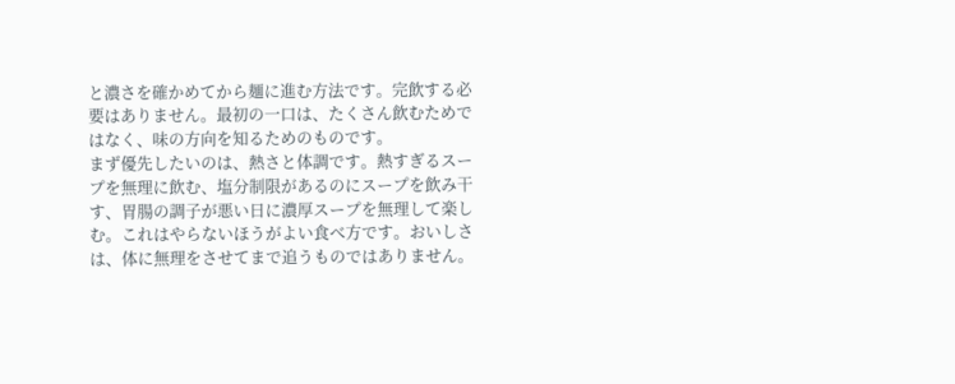と濃さを確かめてから麺に進む方法です。完飲する必要はありません。最初の一口は、たくさん飲むためではなく、味の方向を知るためのものです。
まず優先したいのは、熱さと体調です。熱すぎるスープを無理に飲む、塩分制限があるのにスープを飲み干す、胃腸の調子が悪い日に濃厚スープを無理して楽しむ。これはやらないほうがよい食べ方です。おいしさは、体に無理をさせてまで追うものではありません。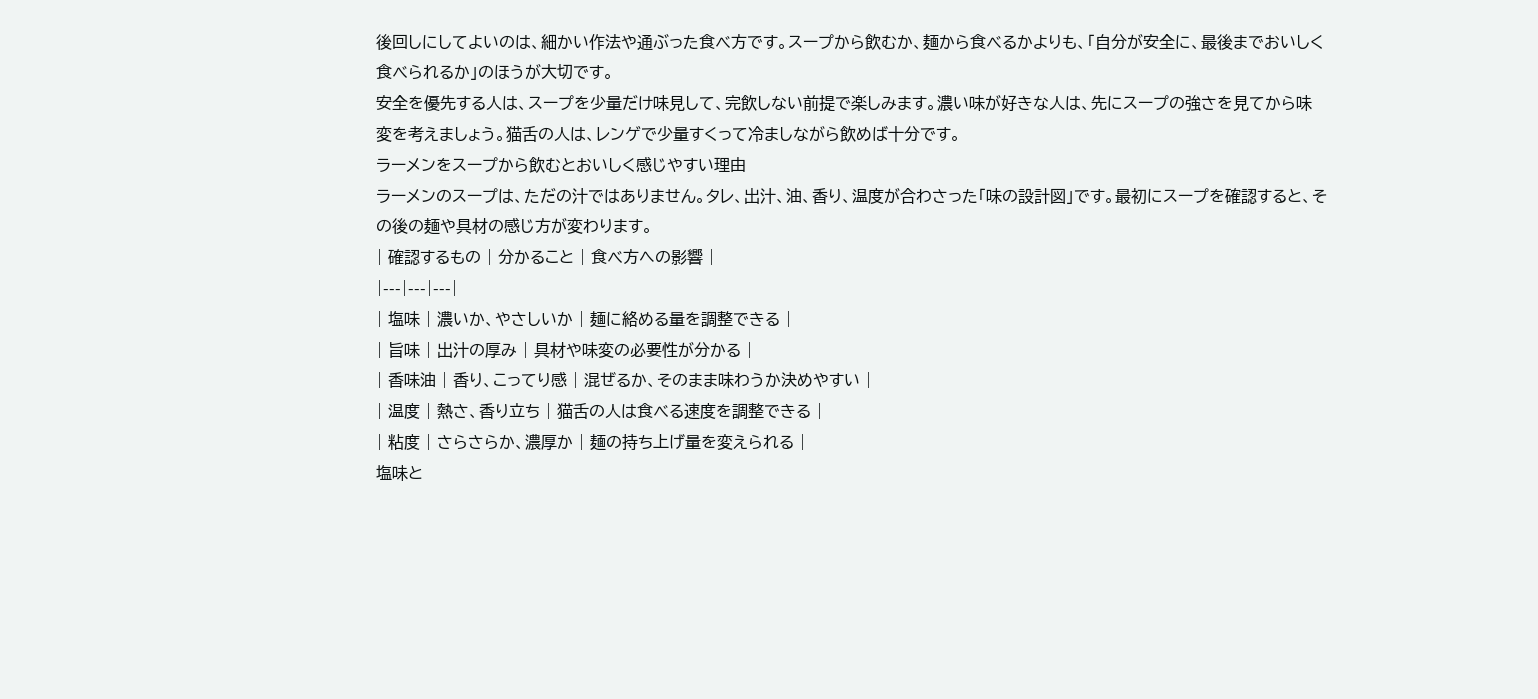後回しにしてよいのは、細かい作法や通ぶった食べ方です。スープから飲むか、麺から食べるかよりも、「自分が安全に、最後までおいしく食べられるか」のほうが大切です。
安全を優先する人は、スープを少量だけ味見して、完飲しない前提で楽しみます。濃い味が好きな人は、先にスープの強さを見てから味変を考えましょう。猫舌の人は、レンゲで少量すくって冷ましながら飲めば十分です。
ラーメンをスープから飲むとおいしく感じやすい理由
ラーメンのスープは、ただの汁ではありません。タレ、出汁、油、香り、温度が合わさった「味の設計図」です。最初にスープを確認すると、その後の麺や具材の感じ方が変わります。
| 確認するもの | 分かること | 食べ方への影響 |
|---|---|---|
| 塩味 | 濃いか、やさしいか | 麺に絡める量を調整できる |
| 旨味 | 出汁の厚み | 具材や味変の必要性が分かる |
| 香味油 | 香り、こってり感 | 混ぜるか、そのまま味わうか決めやすい |
| 温度 | 熱さ、香り立ち | 猫舌の人は食べる速度を調整できる |
| 粘度 | さらさらか、濃厚か | 麺の持ち上げ量を変えられる |
塩味と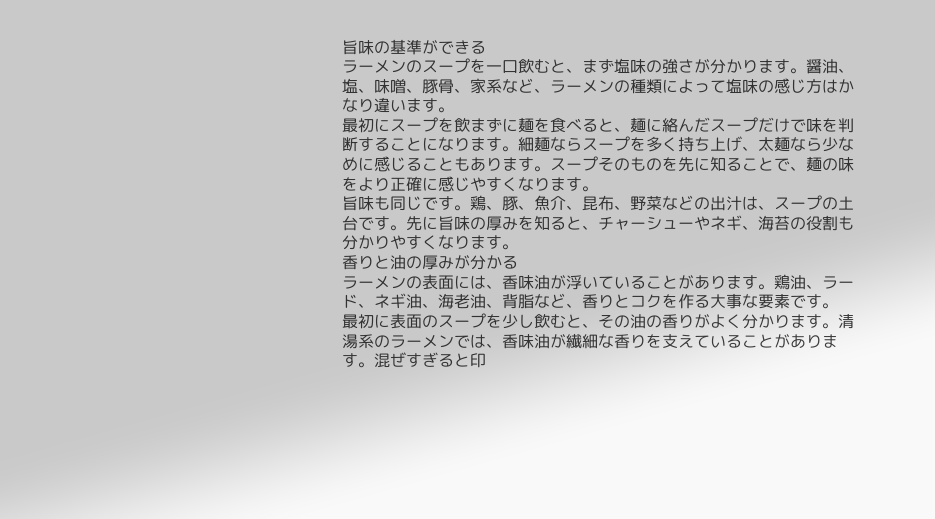旨味の基準ができる
ラーメンのスープを一口飲むと、まず塩味の強さが分かります。醤油、塩、味噌、豚骨、家系など、ラーメンの種類によって塩味の感じ方はかなり違います。
最初にスープを飲まずに麺を食べると、麺に絡んだスープだけで味を判断することになります。細麺ならスープを多く持ち上げ、太麺なら少なめに感じることもあります。スープそのものを先に知ることで、麺の味をより正確に感じやすくなります。
旨味も同じです。鶏、豚、魚介、昆布、野菜などの出汁は、スープの土台です。先に旨味の厚みを知ると、チャーシューやネギ、海苔の役割も分かりやすくなります。
香りと油の厚みが分かる
ラーメンの表面には、香味油が浮いていることがあります。鶏油、ラード、ネギ油、海老油、背脂など、香りとコクを作る大事な要素です。
最初に表面のスープを少し飲むと、その油の香りがよく分かります。清湯系のラーメンでは、香味油が繊細な香りを支えていることがあります。混ぜすぎると印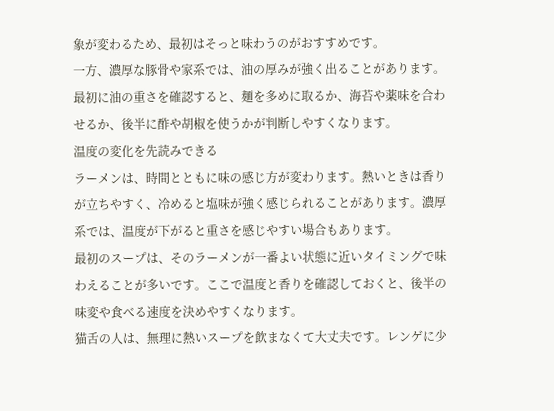象が変わるため、最初はそっと味わうのがおすすめです。
一方、濃厚な豚骨や家系では、油の厚みが強く出ることがあります。最初に油の重さを確認すると、麺を多めに取るか、海苔や薬味を合わせるか、後半に酢や胡椒を使うかが判断しやすくなります。
温度の変化を先読みできる
ラーメンは、時間とともに味の感じ方が変わります。熱いときは香りが立ちやすく、冷めると塩味が強く感じられることがあります。濃厚系では、温度が下がると重さを感じやすい場合もあります。
最初のスープは、そのラーメンが一番よい状態に近いタイミングで味わえることが多いです。ここで温度と香りを確認しておくと、後半の味変や食べる速度を決めやすくなります。
猫舌の人は、無理に熱いスープを飲まなくて大丈夫です。レンゲに少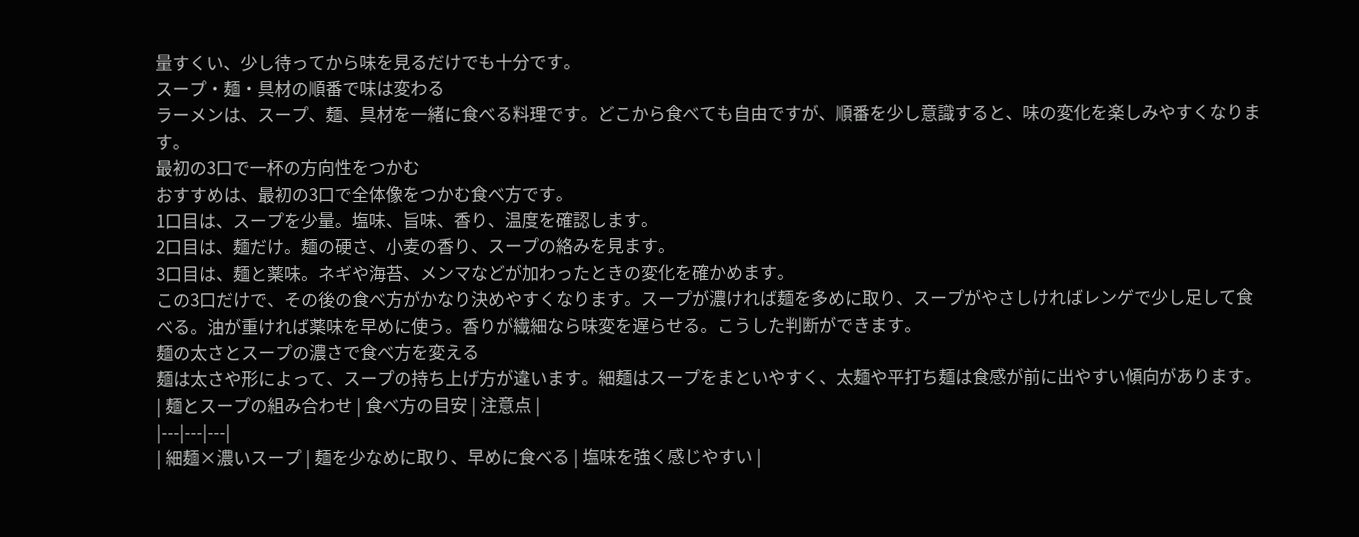量すくい、少し待ってから味を見るだけでも十分です。
スープ・麺・具材の順番で味は変わる
ラーメンは、スープ、麺、具材を一緒に食べる料理です。どこから食べても自由ですが、順番を少し意識すると、味の変化を楽しみやすくなります。
最初の3口で一杯の方向性をつかむ
おすすめは、最初の3口で全体像をつかむ食べ方です。
1口目は、スープを少量。塩味、旨味、香り、温度を確認します。
2口目は、麺だけ。麺の硬さ、小麦の香り、スープの絡みを見ます。
3口目は、麺と薬味。ネギや海苔、メンマなどが加わったときの変化を確かめます。
この3口だけで、その後の食べ方がかなり決めやすくなります。スープが濃ければ麺を多めに取り、スープがやさしければレンゲで少し足して食べる。油が重ければ薬味を早めに使う。香りが繊細なら味変を遅らせる。こうした判断ができます。
麺の太さとスープの濃さで食べ方を変える
麺は太さや形によって、スープの持ち上げ方が違います。細麺はスープをまといやすく、太麺や平打ち麺は食感が前に出やすい傾向があります。
| 麺とスープの組み合わせ | 食べ方の目安 | 注意点 |
|---|---|---|
| 細麺×濃いスープ | 麺を少なめに取り、早めに食べる | 塩味を強く感じやすい |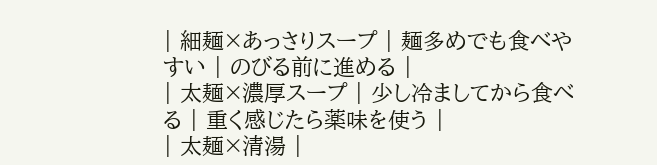| 細麺×あっさりスープ | 麺多めでも食べやすい | のびる前に進める |
| 太麺×濃厚スープ | 少し冷ましてから食べる | 重く感じたら薬味を使う |
| 太麺×清湯 |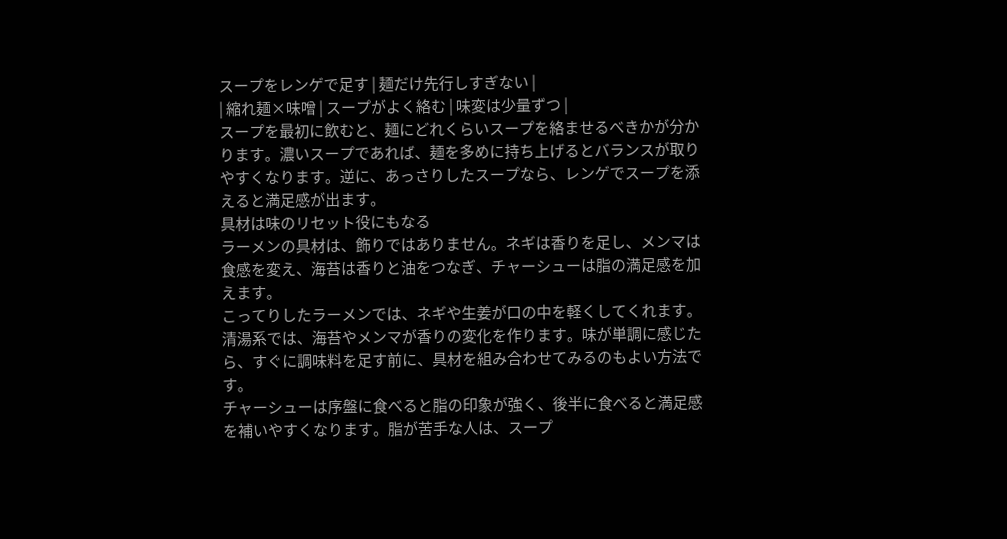スープをレンゲで足す | 麺だけ先行しすぎない |
| 縮れ麺×味噌 | スープがよく絡む | 味変は少量ずつ |
スープを最初に飲むと、麺にどれくらいスープを絡ませるべきかが分かります。濃いスープであれば、麺を多めに持ち上げるとバランスが取りやすくなります。逆に、あっさりしたスープなら、レンゲでスープを添えると満足感が出ます。
具材は味のリセット役にもなる
ラーメンの具材は、飾りではありません。ネギは香りを足し、メンマは食感を変え、海苔は香りと油をつなぎ、チャーシューは脂の満足感を加えます。
こってりしたラーメンでは、ネギや生姜が口の中を軽くしてくれます。清湯系では、海苔やメンマが香りの変化を作ります。味が単調に感じたら、すぐに調味料を足す前に、具材を組み合わせてみるのもよい方法です。
チャーシューは序盤に食べると脂の印象が強く、後半に食べると満足感を補いやすくなります。脂が苦手な人は、スープ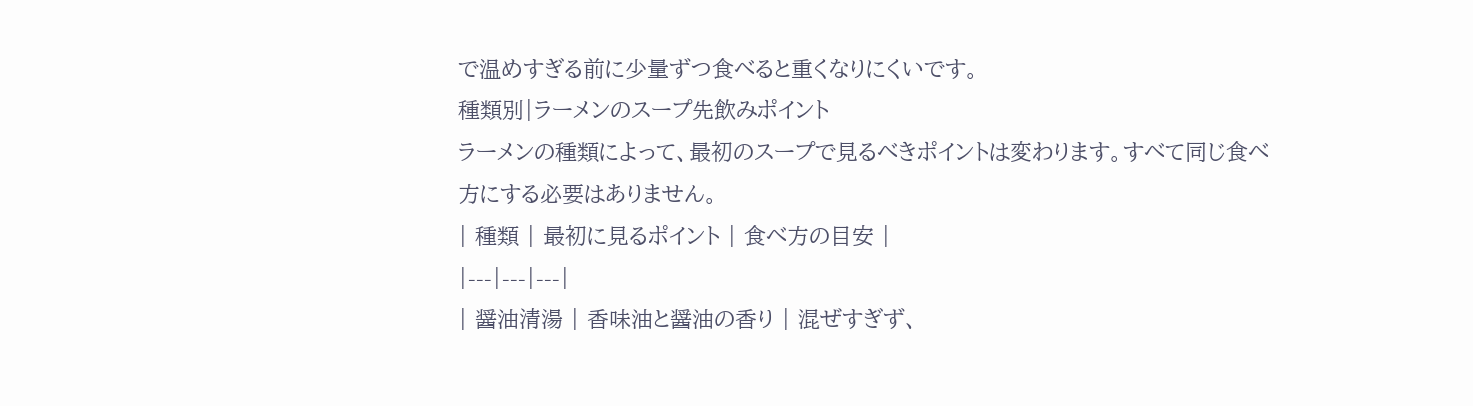で温めすぎる前に少量ずつ食べると重くなりにくいです。
種類別|ラーメンのスープ先飲みポイント
ラーメンの種類によって、最初のスープで見るべきポイントは変わります。すべて同じ食べ方にする必要はありません。
| 種類 | 最初に見るポイント | 食べ方の目安 |
|---|---|---|
| 醤油清湯 | 香味油と醤油の香り | 混ぜすぎず、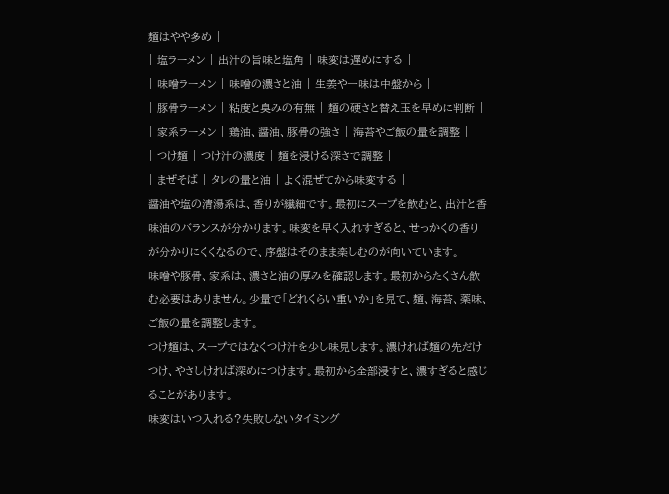麺はやや多め |
| 塩ラーメン | 出汁の旨味と塩角 | 味変は遅めにする |
| 味噌ラーメン | 味噌の濃さと油 | 生姜や一味は中盤から |
| 豚骨ラーメン | 粘度と臭みの有無 | 麺の硬さと替え玉を早めに判断 |
| 家系ラーメン | 鶏油、醤油、豚骨の強さ | 海苔やご飯の量を調整 |
| つけ麺 | つけ汁の濃度 | 麺を浸ける深さで調整 |
| まぜそば | タレの量と油 | よく混ぜてから味変する |
醤油や塩の清湯系は、香りが繊細です。最初にスープを飲むと、出汁と香味油のバランスが分かります。味変を早く入れすぎると、せっかくの香りが分かりにくくなるので、序盤はそのまま楽しむのが向いています。
味噌や豚骨、家系は、濃さと油の厚みを確認します。最初からたくさん飲む必要はありません。少量で「どれくらい重いか」を見て、麺、海苔、薬味、ご飯の量を調整します。
つけ麺は、スープではなくつけ汁を少し味見します。濃ければ麺の先だけつけ、やさしければ深めにつけます。最初から全部浸すと、濃すぎると感じることがあります。
味変はいつ入れる?失敗しないタイミング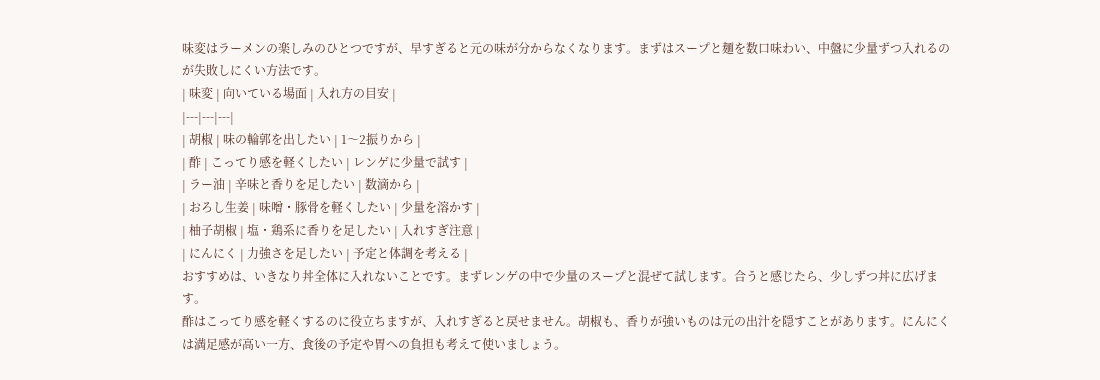味変はラーメンの楽しみのひとつですが、早すぎると元の味が分からなくなります。まずはスープと麺を数口味わい、中盤に少量ずつ入れるのが失敗しにくい方法です。
| 味変 | 向いている場面 | 入れ方の目安 |
|---|---|---|
| 胡椒 | 味の輪郭を出したい | 1〜2振りから |
| 酢 | こってり感を軽くしたい | レンゲに少量で試す |
| ラー油 | 辛味と香りを足したい | 数滴から |
| おろし生姜 | 味噌・豚骨を軽くしたい | 少量を溶かす |
| 柚子胡椒 | 塩・鶏系に香りを足したい | 入れすぎ注意 |
| にんにく | 力強さを足したい | 予定と体調を考える |
おすすめは、いきなり丼全体に入れないことです。まずレンゲの中で少量のスープと混ぜて試します。合うと感じたら、少しずつ丼に広げます。
酢はこってり感を軽くするのに役立ちますが、入れすぎると戻せません。胡椒も、香りが強いものは元の出汁を隠すことがあります。にんにくは満足感が高い一方、食後の予定や胃への負担も考えて使いましょう。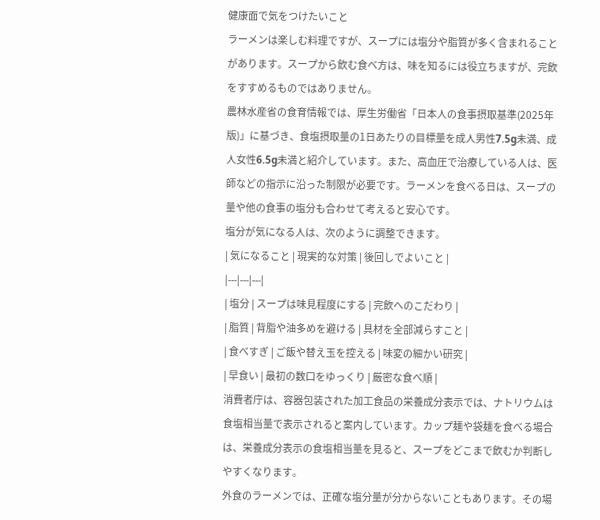健康面で気をつけたいこと
ラーメンは楽しむ料理ですが、スープには塩分や脂質が多く含まれることがあります。スープから飲む食べ方は、味を知るには役立ちますが、完飲をすすめるものではありません。
農林水産省の食育情報では、厚生労働省「日本人の食事摂取基準(2025年版)」に基づき、食塩摂取量の1日あたりの目標量を成人男性7.5g未満、成人女性6.5g未満と紹介しています。また、高血圧で治療している人は、医師などの指示に沿った制限が必要です。ラーメンを食べる日は、スープの量や他の食事の塩分も合わせて考えると安心です。
塩分が気になる人は、次のように調整できます。
| 気になること | 現実的な対策 | 後回しでよいこと |
|---|---|---|
| 塩分 | スープは味見程度にする | 完飲へのこだわり |
| 脂質 | 背脂や油多めを避ける | 具材を全部減らすこと |
| 食べすぎ | ご飯や替え玉を控える | 味変の細かい研究 |
| 早食い | 最初の数口をゆっくり | 厳密な食べ順 |
消費者庁は、容器包装された加工食品の栄養成分表示では、ナトリウムは食塩相当量で表示されると案内しています。カップ麺や袋麺を食べる場合は、栄養成分表示の食塩相当量を見ると、スープをどこまで飲むか判断しやすくなります。
外食のラーメンでは、正確な塩分量が分からないこともあります。その場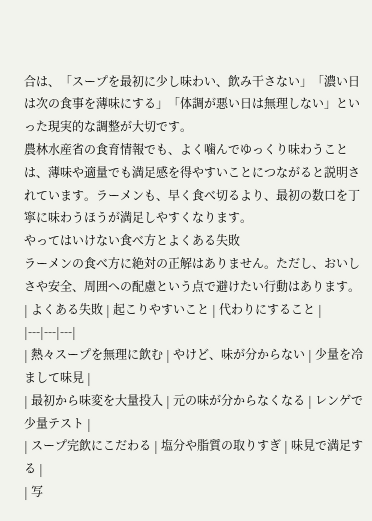合は、「スープを最初に少し味わい、飲み干さない」「濃い日は次の食事を薄味にする」「体調が悪い日は無理しない」といった現実的な調整が大切です。
農林水産省の食育情報でも、よく噛んでゆっくり味わうことは、薄味や適量でも満足感を得やすいことにつながると説明されています。ラーメンも、早く食べ切るより、最初の数口を丁寧に味わうほうが満足しやすくなります。
やってはいけない食べ方とよくある失敗
ラーメンの食べ方に絶対の正解はありません。ただし、おいしさや安全、周囲への配慮という点で避けたい行動はあります。
| よくある失敗 | 起こりやすいこと | 代わりにすること |
|---|---|---|
| 熱々スープを無理に飲む | やけど、味が分からない | 少量を冷まして味見 |
| 最初から味変を大量投入 | 元の味が分からなくなる | レンゲで少量テスト |
| スープ完飲にこだわる | 塩分や脂質の取りすぎ | 味見で満足する |
| 写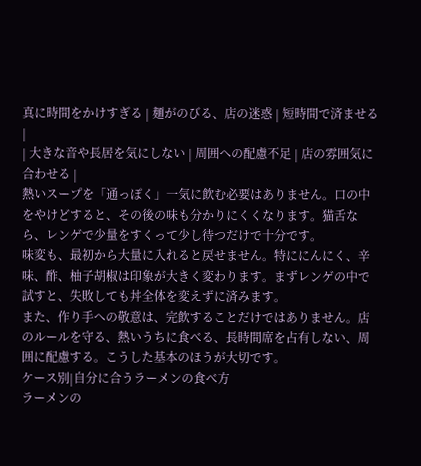真に時間をかけすぎる | 麺がのびる、店の迷惑 | 短時間で済ませる |
| 大きな音や長居を気にしない | 周囲への配慮不足 | 店の雰囲気に合わせる |
熱いスープを「通っぽく」一気に飲む必要はありません。口の中をやけどすると、その後の味も分かりにくくなります。猫舌なら、レンゲで少量をすくって少し待つだけで十分です。
味変も、最初から大量に入れると戻せません。特ににんにく、辛味、酢、柚子胡椒は印象が大きく変わります。まずレンゲの中で試すと、失敗しても丼全体を変えずに済みます。
また、作り手への敬意は、完飲することだけではありません。店のルールを守る、熱いうちに食べる、長時間席を占有しない、周囲に配慮する。こうした基本のほうが大切です。
ケース別|自分に合うラーメンの食べ方
ラーメンの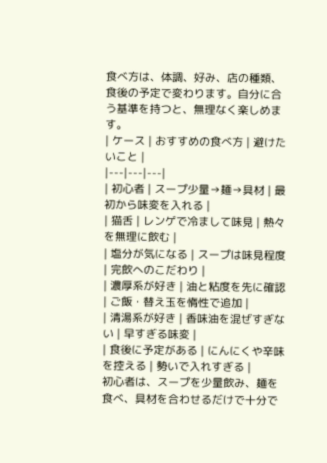食べ方は、体調、好み、店の種類、食後の予定で変わります。自分に合う基準を持つと、無理なく楽しめます。
| ケース | おすすめの食べ方 | 避けたいこと |
|---|---|---|
| 初心者 | スープ少量→麺→具材 | 最初から味変を入れる |
| 猫舌 | レンゲで冷まして味見 | 熱々を無理に飲む |
| 塩分が気になる | スープは味見程度 | 完飲へのこだわり |
| 濃厚系が好き | 油と粘度を先に確認 | ご飯・替え玉を惰性で追加 |
| 清湯系が好き | 香味油を混ぜすぎない | 早すぎる味変 |
| 食後に予定がある | にんにくや辛味を控える | 勢いで入れすぎる |
初心者は、スープを少量飲み、麺を食べ、具材を合わせるだけで十分で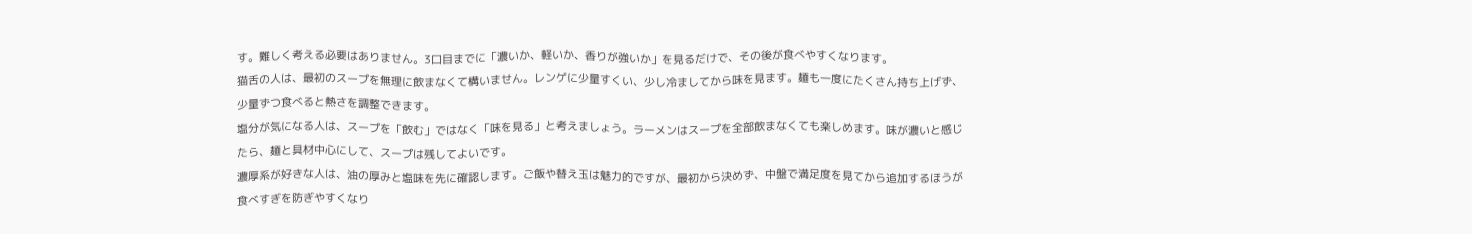す。難しく考える必要はありません。3口目までに「濃いか、軽いか、香りが強いか」を見るだけで、その後が食べやすくなります。
猫舌の人は、最初のスープを無理に飲まなくて構いません。レンゲに少量すくい、少し冷ましてから味を見ます。麺も一度にたくさん持ち上げず、少量ずつ食べると熱さを調整できます。
塩分が気になる人は、スープを「飲む」ではなく「味を見る」と考えましょう。ラーメンはスープを全部飲まなくても楽しめます。味が濃いと感じたら、麺と具材中心にして、スープは残してよいです。
濃厚系が好きな人は、油の厚みと塩味を先に確認します。ご飯や替え玉は魅力的ですが、最初から決めず、中盤で満足度を見てから追加するほうが食べすぎを防ぎやすくなり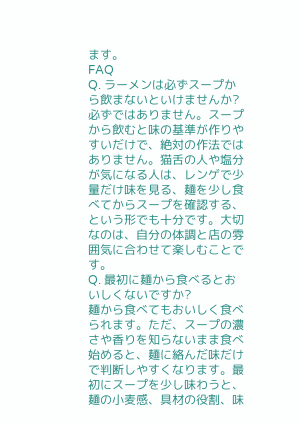ます。
FAQ
Q. ラーメンは必ずスープから飲まないといけませんか?
必ずではありません。スープから飲むと味の基準が作りやすいだけで、絶対の作法ではありません。猫舌の人や塩分が気になる人は、レンゲで少量だけ味を見る、麺を少し食べてからスープを確認する、という形でも十分です。大切なのは、自分の体調と店の雰囲気に合わせて楽しむことです。
Q. 最初に麺から食べるとおいしくないですか?
麺から食べてもおいしく食べられます。ただ、スープの濃さや香りを知らないまま食べ始めると、麺に絡んだ味だけで判断しやすくなります。最初にスープを少し味わうと、麺の小麦感、具材の役割、味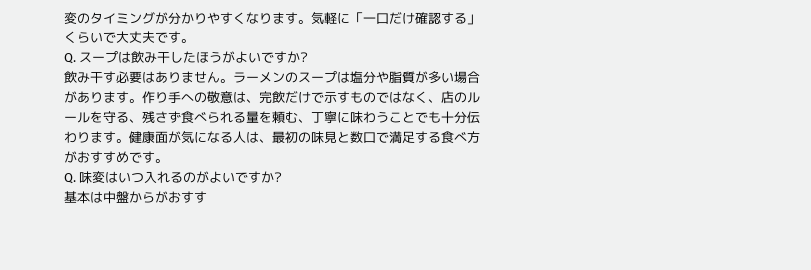変のタイミングが分かりやすくなります。気軽に「一口だけ確認する」くらいで大丈夫です。
Q. スープは飲み干したほうがよいですか?
飲み干す必要はありません。ラーメンのスープは塩分や脂質が多い場合があります。作り手への敬意は、完飲だけで示すものではなく、店のルールを守る、残さず食べられる量を頼む、丁寧に味わうことでも十分伝わります。健康面が気になる人は、最初の味見と数口で満足する食べ方がおすすめです。
Q. 味変はいつ入れるのがよいですか?
基本は中盤からがおすす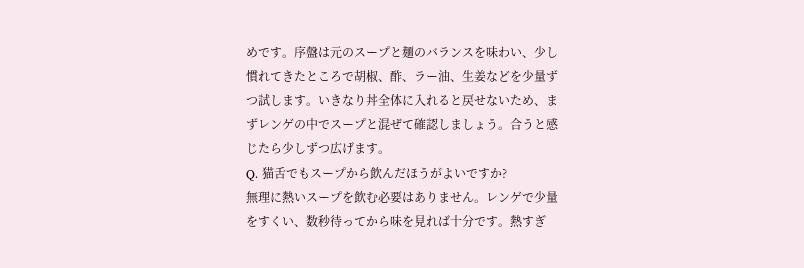めです。序盤は元のスープと麺のバランスを味わい、少し慣れてきたところで胡椒、酢、ラー油、生姜などを少量ずつ試します。いきなり丼全体に入れると戻せないため、まずレンゲの中でスープと混ぜて確認しましょう。合うと感じたら少しずつ広げます。
Q. 猫舌でもスープから飲んだほうがよいですか?
無理に熱いスープを飲む必要はありません。レンゲで少量をすくい、数秒待ってから味を見れば十分です。熱すぎ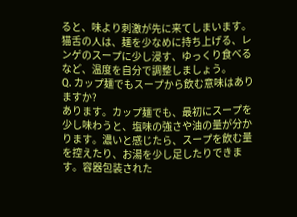ると、味より刺激が先に来てしまいます。猫舌の人は、麺を少なめに持ち上げる、レンゲのスープに少し浸す、ゆっくり食べるなど、温度を自分で調整しましょう。
Q. カップ麺でもスープから飲む意味はありますか?
あります。カップ麺でも、最初にスープを少し味わうと、塩味の強さや油の量が分かります。濃いと感じたら、スープを飲む量を控えたり、お湯を少し足したりできます。容器包装された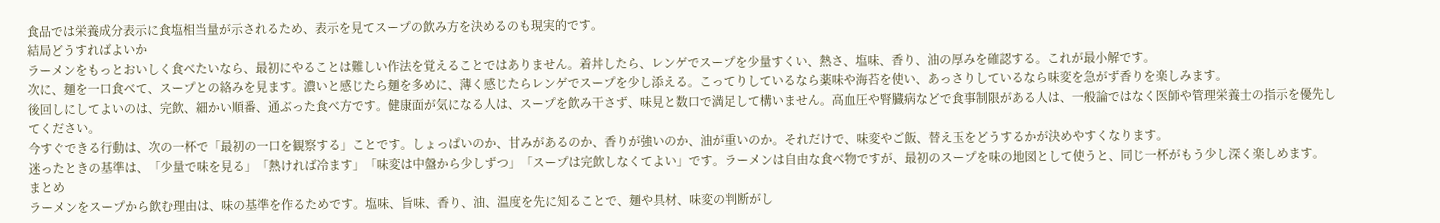食品では栄養成分表示に食塩相当量が示されるため、表示を見てスープの飲み方を決めるのも現実的です。
結局どうすればよいか
ラーメンをもっとおいしく食べたいなら、最初にやることは難しい作法を覚えることではありません。着丼したら、レンゲでスープを少量すくい、熱さ、塩味、香り、油の厚みを確認する。これが最小解です。
次に、麺を一口食べて、スープとの絡みを見ます。濃いと感じたら麺を多めに、薄く感じたらレンゲでスープを少し添える。こってりしているなら薬味や海苔を使い、あっさりしているなら味変を急がず香りを楽しみます。
後回しにしてよいのは、完飲、細かい順番、通ぶった食べ方です。健康面が気になる人は、スープを飲み干さず、味見と数口で満足して構いません。高血圧や腎臓病などで食事制限がある人は、一般論ではなく医師や管理栄養士の指示を優先してください。
今すぐできる行動は、次の一杯で「最初の一口を観察する」ことです。しょっぱいのか、甘みがあるのか、香りが強いのか、油が重いのか。それだけで、味変やご飯、替え玉をどうするかが決めやすくなります。
迷ったときの基準は、「少量で味を見る」「熱ければ冷ます」「味変は中盤から少しずつ」「スープは完飲しなくてよい」です。ラーメンは自由な食べ物ですが、最初のスープを味の地図として使うと、同じ一杯がもう少し深く楽しめます。
まとめ
ラーメンをスープから飲む理由は、味の基準を作るためです。塩味、旨味、香り、油、温度を先に知ることで、麺や具材、味変の判断がし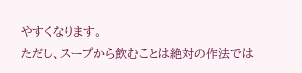やすくなります。
ただし、スープから飲むことは絶対の作法では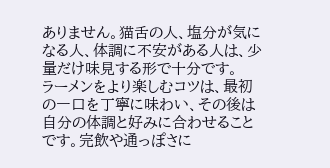ありません。猫舌の人、塩分が気になる人、体調に不安がある人は、少量だけ味見する形で十分です。
ラーメンをより楽しむコツは、最初の一口を丁寧に味わい、その後は自分の体調と好みに合わせることです。完飲や通っぽさに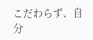こだわらず、自分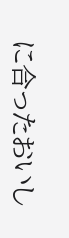に合ったおいし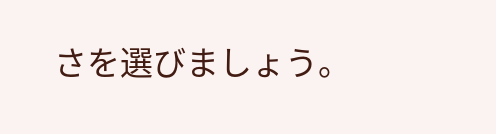さを選びましょう。